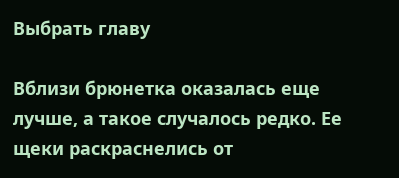Выбрать главу

Вблизи брюнетка оказалась еще лучше, а такое случалось редко. Ее щеки раскраснелись от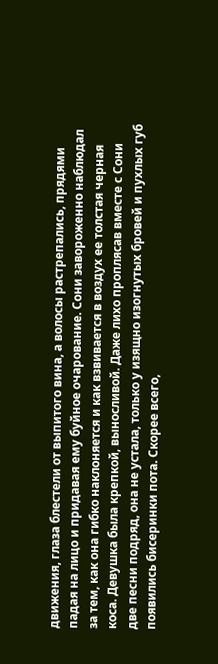движения, глаза блестели от выпитого вина, а волосы растрепались, прядями падая на лицо и придавая ему буйное очарование. Сони завороженно наблюдал за тем, как она гибко наклоняется и как взвивается в воздух ее толстая черная коса. Девушка была крепкой, выносливой. Даже лихо проплясав вместе с Сони две песни подряд, она не устала, только у изящно изогнутых бровей и пухлых губ появились бисеринки пота. Скорее всего,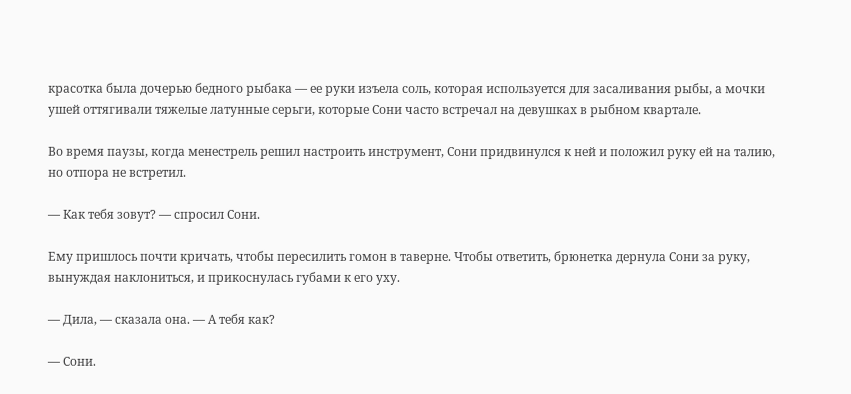красотка была дочерью бедного рыбака — ее руки изъела соль, которая используется для засаливания рыбы, а мочки ушей оттягивали тяжелые латунные серьги, которые Сони часто встречал на девушках в рыбном квартале.

Во время паузы, когда менестрель решил настроить инструмент, Сони придвинулся к ней и положил руку ей на талию, но отпора не встретил.

— Как тебя зовут? — спросил Сони.

Ему пришлось почти кричать, чтобы пересилить гомон в таверне. Чтобы ответить, брюнетка дернула Сони за руку, вынуждая наклониться, и прикоснулась губами к его уху.

— Дила, — сказала она. — А тебя как?

— Сони.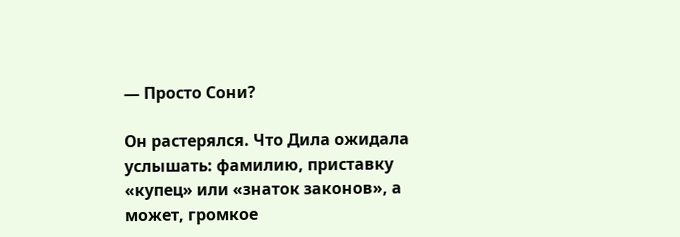— Просто Сони?

Он растерялся. Что Дила ожидала услышать: фамилию, приставку «купец» или «знаток законов», а может, громкое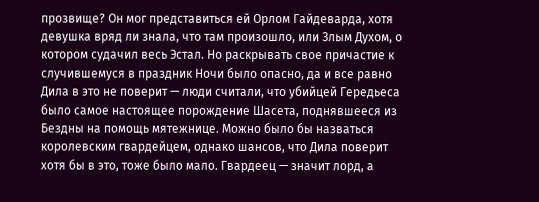прозвище? Он мог представиться ей Орлом Гайдеварда, хотя девушка вряд ли знала, что там произошло, или Злым Духом, о котором судачил весь Эстал. Но раскрывать свое причастие к случившемуся в праздник Ночи было опасно, да и все равно Дила в это не поверит — люди считали, что убийцей Гередьеса было самое настоящее порождение Шасета, поднявшееся из Бездны на помощь мятежнице. Можно было бы назваться королевским гвардейцем, однако шансов, что Дила поверит хотя бы в это, тоже было мало. Гвардеец — значит лорд, а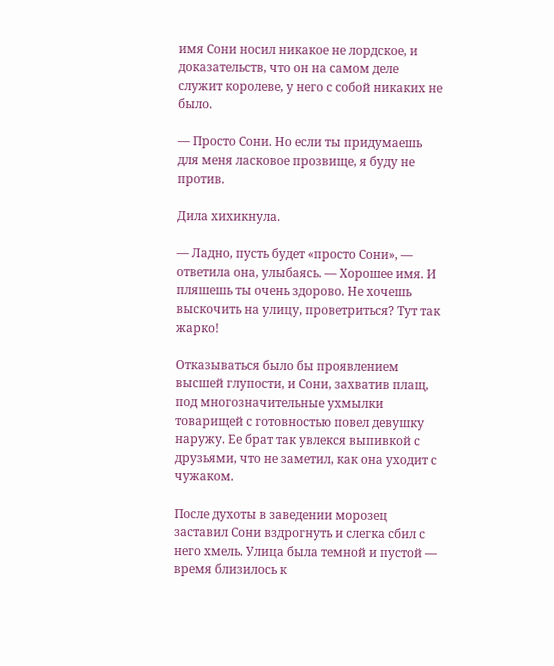имя Сони носил никакое не лордское, и доказательств, что он на самом деле служит королеве, у него с собой никаких не было.

— Просто Сони. Но если ты придумаешь для меня ласковое прозвище, я буду не против.

Дила хихикнула.

— Ладно, пусть будет «просто Сони», — ответила она, улыбаясь. — Хорошее имя. И пляшешь ты очень здорово. Не хочешь выскочить на улицу, проветриться? Тут так жарко!

Отказываться было бы проявлением высшей глупости, и Сони, захватив плащ, под многозначительные ухмылки товарищей с готовностью повел девушку наружу. Ее брат так увлекся выпивкой с друзьями, что не заметил, как она уходит с чужаком.

После духоты в заведении морозец заставил Сони вздрогнуть и слегка сбил с него хмель. Улица была темной и пустой — время близилось к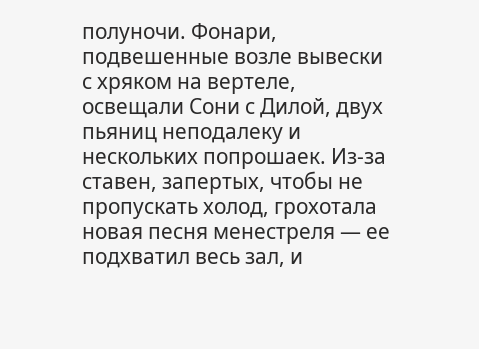полуночи. Фонари, подвешенные возле вывески с хряком на вертеле, освещали Сони с Дилой, двух пьяниц неподалеку и нескольких попрошаек. Из-за ставен, запертых, чтобы не пропускать холод, грохотала новая песня менестреля — ее подхватил весь зал, и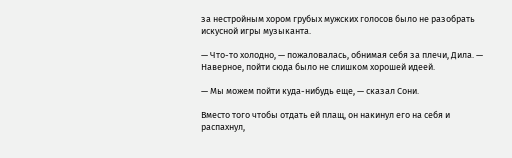за нестройным хором грубых мужских голосов было не разобрать искусной игры музыканта.

— Что-то холодно, — пожаловалась, обнимая себя за плечи, Дила. — Наверное, пойти сюда было не слишком хорошей идеей.

— Мы можем пойти куда-нибудь еще, — сказал Сони.

Вместо того чтобы отдать ей плащ, он накинул его на себя и распахнул,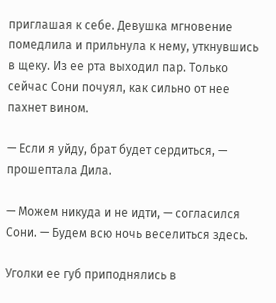приглашая к себе. Девушка мгновение помедлила и прильнула к нему, уткнувшись в щеку. Из ее рта выходил пар. Только сейчас Сони почуял, как сильно от нее пахнет вином.

— Если я уйду, брат будет сердиться, — прошептала Дила.

— Можем никуда и не идти, — согласился Сони. — Будем всю ночь веселиться здесь.

Уголки ее губ приподнялись в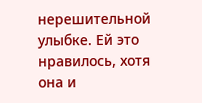нерешительной улыбке. Ей это нравилось, хотя она и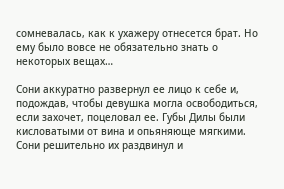сомневалась, как к ухажеру отнесется брат. Но ему было вовсе не обязательно знать о некоторых вещах…

Сони аккуратно развернул ее лицо к себе и, подождав, чтобы девушка могла освободиться, если захочет, поцеловал ее. Губы Дилы были кисловатыми от вина и опьяняюще мягкими. Сони решительно их раздвинул и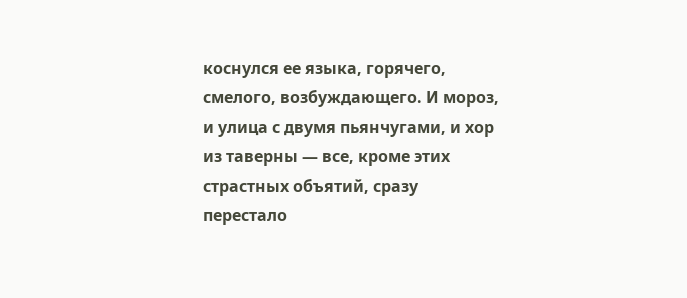коснулся ее языка, горячего, смелого, возбуждающего. И мороз, и улица с двумя пьянчугами, и хор из таверны — все, кроме этих страстных объятий, сразу перестало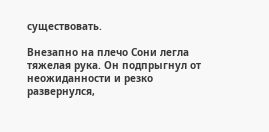существовать.

Внезапно на плечо Сони легла тяжелая рука. Он подпрыгнул от неожиданности и резко развернулся,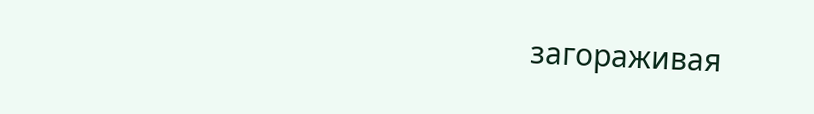загораживая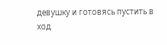девушку и готовясь пустить в ход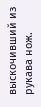выскочивший из рукава нож.